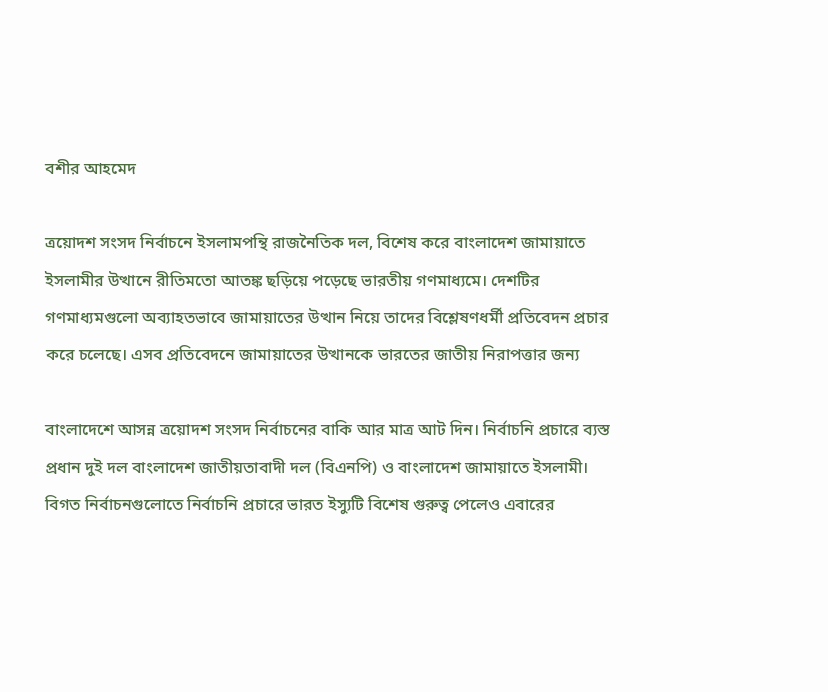বশীর আহমেদ

ত্রয়োদশ সংসদ নির্বাচনে ইসলামপন্থি রাজনৈতিক দল, বিশেষ করে বাংলাদেশ জামায়াতে ইসলামীর উত্থানে রীতিমতো আতঙ্ক ছড়িয়ে পড়েছে ভারতীয় গণমাধ্যমে। দেশটির গণমাধ্যমগুলো অব্যাহতভাবে জামায়াতের উত্থান নিয়ে তাদের বিশ্লেষণধর্মী প্রতিবেদন প্রচার করে চলেছে। এসব প্রতিবেদনে জামায়াতের উত্থানকে ভারতের জাতীয় নিরাপত্তার জন্য

বাংলাদেশে আসন্ন ত্রয়োদশ সংসদ নির্বাচনের বাকি আর মাত্র আট দিন। নির্বাচনি প্রচারে ব্যস্ত প্রধান দুই দল বাংলাদেশ জাতীয়তাবাদী দল (বিএনপি) ও বাংলাদেশ জামায়াতে ইসলামী। বিগত নির্বাচনগুলোতে নির্বাচনি প্রচারে ভারত ইস্যুটি বিশেষ গুরুত্ব পেলেও এবারের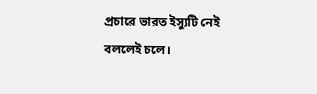প্রচারে ভারত ইস্যুটি নেই বললেই চলে।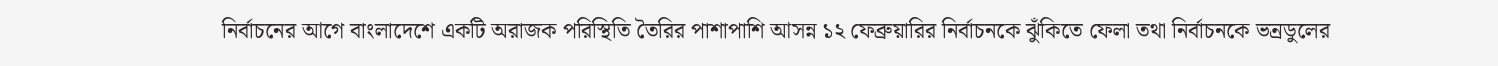নির্বাচনের আগে বাংলাদেশে একটি অরাজক পরিস্থিতি তৈরির পাশাপাশি আসন্ন ১২ ফেব্রুয়ারির নির্বাচনকে ঝুঁকিতে ফেলা তথা নির্বাচনকে ভন্রডুলের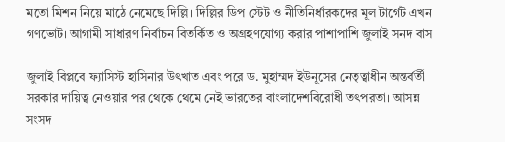মতো মিশন নিয়ে মাঠে নেমেছে দিল্লি। দিল্লির ডিপ স্টেট ও নীতিনির্ধারকদের মূল টার্গেট এখন গণভোট। আগামী সাধারণ নির্বাচন বিতর্কিত ও অগ্রহণযোগ্য করার পাশাপাশি জুলাই সনদ বাস

জুলাই বিপ্লবে ফ্যাসিস্ট হাসিনার উৎখাত এবং পরে ড. মুহাম্মদ ইউনূসের নেতৃত্বাধীন অন্তর্বর্তী সরকার দায়িত্ব নেওয়ার পর থেকে থেমে নেই ভারতের বাংলাদেশবিরোধী তৎপরতা। আসন্ন সংসদ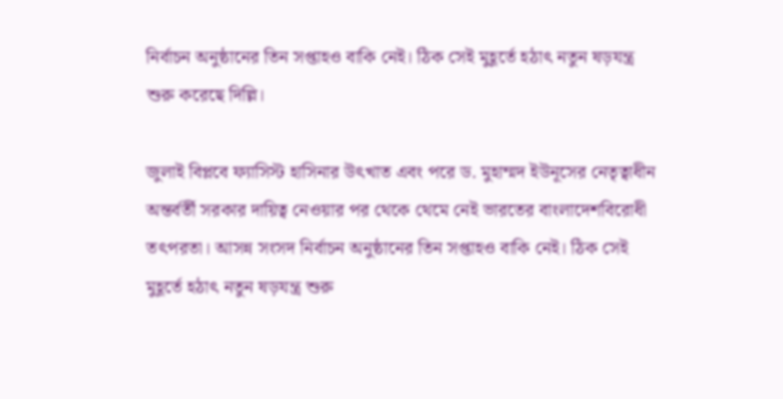নির্বাচন অনুষ্ঠানের তিন সপ্তাহও বাকি নেই। ঠিক সেই মুহূর্তে হঠাৎ নতুন ষড়যন্ত্র শুরু করেছে দিল্লি।

জুলাই বিপ্লবে ফ্যাসিস্ট হাসিনার উৎখাত এবং পরে ড. মুহাম্মদ ইউনূসের নেতৃত্বাধীন অন্তর্বর্তী সরকার দায়িত্ব নেওয়ার পর থেকে থেমে নেই ভারতের বাংলাদেশবিরোধী তৎপরতা। আসন্ন সংসদ নির্বাচন অনুষ্ঠানের তিন সপ্তাহও বাকি নেই। ঠিক সেই মুহূর্তে হঠাৎ নতুন ষড়যন্ত্র শুরু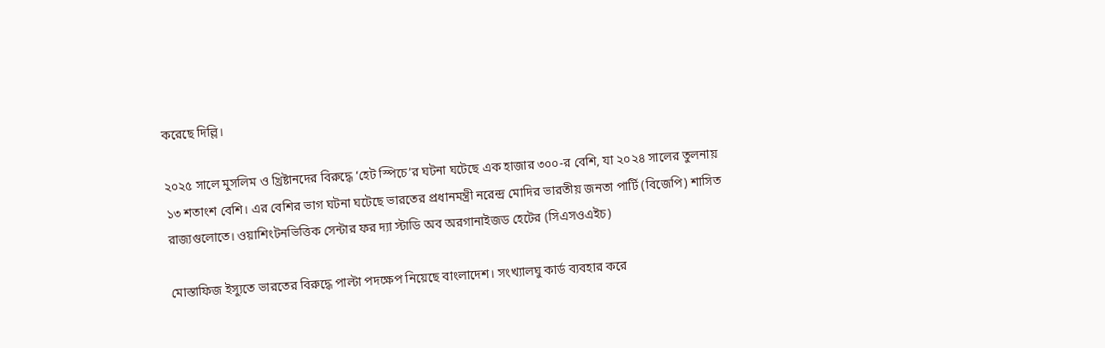করেছে দিল্লি।

২০২৫ সালে মুসলিম ও খ্রিষ্টানদের বিরুদ্ধে ‘হেট স্পিচে’র ঘটনা ঘটেছে এক হাজার ৩০০-র বেশি, যা ২০২৪ সালের তুলনায় ১৩ শতাংশ বেশি। এর বেশির ভাগ ঘটনা ঘটেছে ভারতের প্রধানমন্ত্রী নরেন্দ্র মোদির ভারতীয় জনতা পার্টি (বিজেপি) শাসিত রাজ্যগুলোতে। ওয়াশিংটনভিত্তিক সেন্টার ফর দ্যা স্টাডি অব অরগানাইজড হেটের (সিএসওএইচ)

মোস্তাফিজ ইস্যুতে ভারতের বিরুদ্ধে পাল্টা পদক্ষেপ নিয়েছে বাংলাদেশ। সংখ্যালঘু কার্ড ব্যবহার করে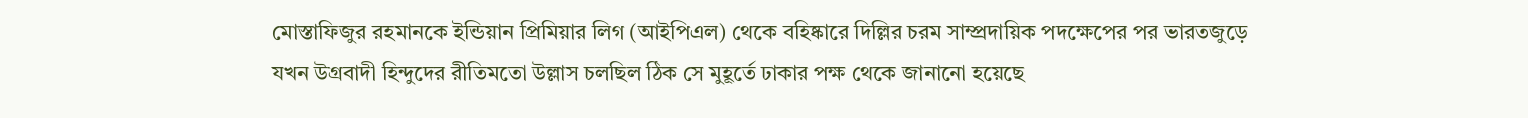মোস্তাফিজুর রহমানকে ইন্ডিয়ান প্রিমিয়ার লিগ (আইপিএল) থেকে বহিষ্কারে দিল্লির চরম সাম্প্রদায়িক পদক্ষেপের পর ভারতজুড়ে যখন উগ্রবাদী হিন্দুদের রীতিমতো উল্লাস চলছিল ঠিক সে মুহূর্তে ঢাকার পক্ষ থেকে জানানো হয়েছে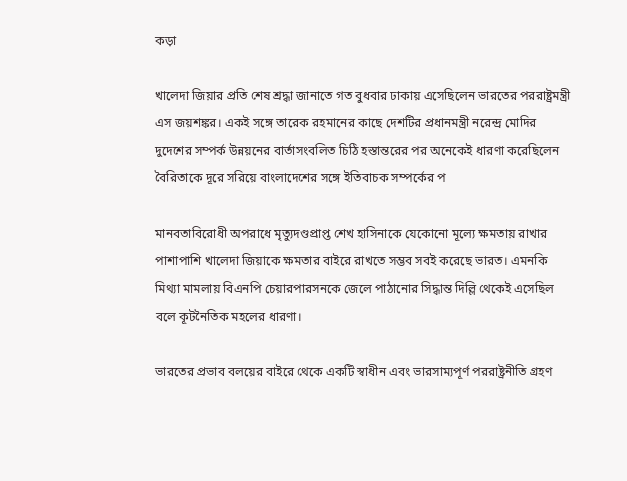কড়া

খালেদা জিয়ার প্রতি শেষ শ্রদ্ধা জানাতে গত বুধবার ঢাকায় এসেছিলেন ভারতের পররাষ্ট্রমন্ত্রী এস জয়শঙ্কর। একই সঙ্গে তারেক রহমানের কাছে দেশটির প্রধানমন্ত্রী নরেন্দ্র মোদির দুদেশের সম্পর্ক উন্নয়নের বার্তাসংবলিত চিঠি হস্তান্তরের পর অনেকেই ধারণা করেছিলেন বৈরিতাকে দূরে সরিয়ে বাংলাদেশের সঙ্গে ইতিবাচক সম্পর্কের প

মানবতাবিরোধী অপরাধে মৃত্যুদণ্ডপ্রাপ্ত শেখ হাসিনাকে যেকোনো মূল্যে ক্ষমতায় রাখার পাশাপাশি খালেদা জিয়াকে ক্ষমতার বাইরে রাখতে সম্ভব সবই করেছে ভারত। এমনকি মিথ্যা মামলায় বিএনপি চেয়ারপারসনকে জেলে পাঠানোর সিদ্ধান্ত দিল্লি থেকেই এসেছিল বলে কূটনৈতিক মহলের ধারণা।

ভারতের প্রভাব বলয়ের বাইরে থেকে একটি স্বাধীন এবং ভারসাম্যপূর্ণ পররাষ্ট্রনীতি গ্রহণ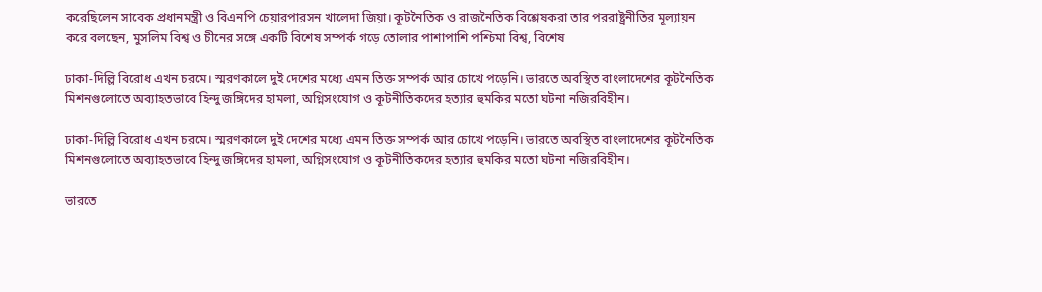করেছিলেন সাবেক প্রধানমন্ত্রী ও বিএনপি চেয়ারপারসন খালেদা জিয়া। কূটনৈতিক ও রাজনৈতিক বিশ্লেষকরা তার পররাষ্ট্রনীতির মূল্যায়ন করে বলছেন, মুসলিম বিশ্ব ও চীনের সঙ্গে একটি বিশেষ সম্পর্ক গড়ে তোলার পাশাপাশি পশ্চিমা বিশ্ব, বিশেষ

ঢাকা-দিল্লি বিরোধ এখন চরমে। স্মরণকালে দুই দেশের মধ্যে এমন তিক্ত সম্পর্ক আর চোখে পড়েনি। ভারতে অবস্থিত বাংলাদেশের কূটনৈতিক মিশনগুলোতে অব্যাহতভাবে হিন্দু জঙ্গিদের হামলা, অগ্নিসংযোগ ও কূটনীতিকদের হত্যার হুমকির মতো ঘটনা নজিরবিহীন।

ঢাকা-দিল্লি বিরোধ এখন চরমে। স্মরণকালে দুই দেশের মধ্যে এমন তিক্ত সম্পর্ক আর চোখে পড়েনি। ভারতে অবস্থিত বাংলাদেশের কূটনৈতিক মিশনগুলোতে অব্যাহতভাবে হিন্দু জঙ্গিদের হামলা, অগ্নিসংযোগ ও কূটনীতিকদের হত্যার হুমকির মতো ঘটনা নজিরবিহীন।

ভারতে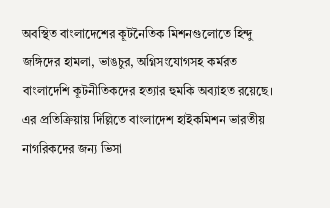অবস্থিত বাংলাদেশের কূটনৈতিক মিশনগুলোতে হিন্দু জঙ্গিদের হামলা, ভাঙচুর, অগ্নিসংযোগসহ কর্মরত বাংলাদেশি কূটনীতিকদের হত্যার হুমকি অব্যাহত রয়েছে। এর প্রতিক্রিয়ায় দিল্লিতে বাংলাদেশ হাইকমিশন ভারতীয় নাগরিকদের জন্য ভিসা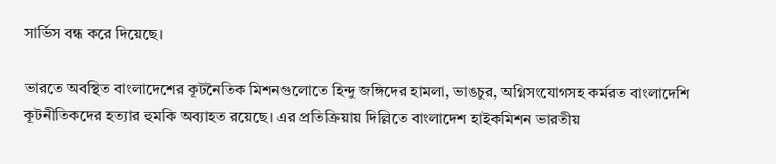সার্ভিস বন্ধ করে দিয়েছে।

ভারতে অবস্থিত বাংলাদেশের কূটনৈতিক মিশনগুলোতে হিন্দু জঙ্গিদের হামলা, ভাঙচুর, অগ্নিসংযোগসহ কর্মরত বাংলাদেশি কূটনীতিকদের হত্যার হুমকি অব্যাহত রয়েছে। এর প্রতিক্রিয়ায় দিল্লিতে বাংলাদেশ হাইকমিশন ভারতীয়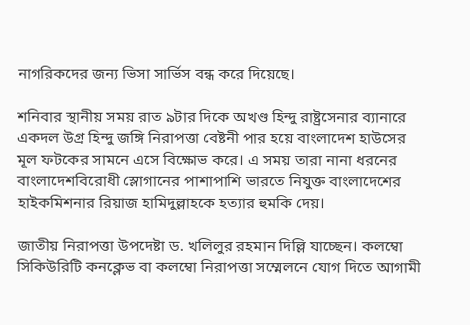নাগরিকদের জন্য ভিসা সার্ভিস বন্ধ করে দিয়েছে।

শনিবার স্থানীয় সময় রাত ৯টার দিকে অখণ্ড হিন্দু রাষ্ট্রসেনার ব্যানারে একদল উগ্র হিন্দু জঙ্গি নিরাপত্তা বেষ্টনী পার হয়ে বাংলাদেশ হাউসের মূল ফটকের সামনে এসে বিক্ষোভ করে। এ সময় তারা নানা ধরনের বাংলাদেশবিরোধী স্লোগানের পাশাপাশি ভারতে নিযুক্ত বাংলাদেশের হাইকমিশনার রিয়াজ হামিদুল্লাহকে হত্যার হুমকি দেয়।

জাতীয় নিরাপত্তা উপদেষ্টা ড. খলিলুর রহমান দিল্লি যাচ্ছেন। কলম্বো সিকিউরিটি কনক্লেভ বা কলম্বো নিরাপত্তা সম্মেলনে যোগ দিতে আগামী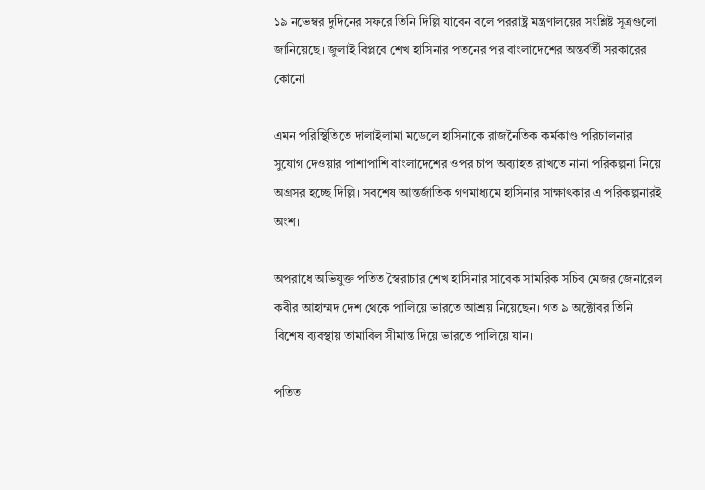১৯ নভেম্বর দুদিনের সফরে তিনি দিল্লি যাবেন বলে পররাষ্ট্র মন্ত্রণালয়ের সংশ্লিষ্ট সূত্রগুলো জানিয়েছে। জুলাই বিপ্লবে শেখ হাসিনার পতনের পর বাংলাদেশের অন্তর্বর্তী সরকারের কোনো

এমন পরিস্থিতিতে দালাইলামা মডেলে হাসিনাকে রাজনৈতিক কর্মকাণ্ড পরিচালনার সুযোগ দেওয়ার পাশাপাশি বাংলাদেশের ওপর চাপ অব্যাহত রাখতে নানা পরিকল্পনা নিয়ে অগ্রসর হচ্ছে দিল্লি। সবশেষ আন্তর্জাতিক গণমাধ্যমে হাসিনার সাক্ষাৎকার এ পরিকল্পনারই অংশ।

অপরাধে অভিযুক্ত পতিত স্বৈরাচার শেখ হাসিনার সাবেক সামরিক সচিব মেজর জেনারেল কবীর আহাম্মদ দেশ থেকে পালিয়ে ভারতে আশ্রয় নিয়েছেন। গত ৯ অক্টোবর তিনি বিশেষ ব্যবস্থায় তামাবিল সীমান্ত দিয়ে ভারতে পালিয়ে যান।

পতিত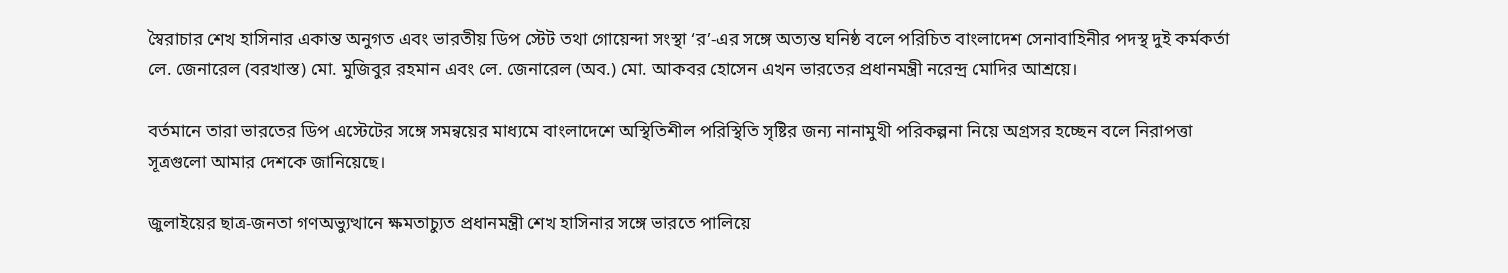স্বৈরাচার শেখ হাসিনার একান্ত অনুগত এবং ভারতীয় ডিপ স্টেট তথা গোয়েন্দা সংস্থা ‘র’-এর সঙ্গে অত্যন্ত ঘনিষ্ঠ বলে পরিচিত বাংলাদেশ সেনাবাহিনীর পদস্থ দুই কর্মকর্তা লে. জেনারেল (বরখাস্ত) মো. মুজিবুর রহমান এবং লে. জেনারেল (অব.) মো. আকবর হোসেন এখন ভারতের প্রধানমন্ত্রী নরেন্দ্র মোদির আশ্রয়ে।

বর্তমানে তারা ভারতের ডিপ এস্টেটের সঙ্গে সমন্বয়ের মাধ্যমে বাংলাদেশে অস্থিতিশীল পরিস্থিতি সৃষ্টির জন্য নানামুখী পরিকল্পনা নিয়ে অগ্রসর হচ্ছেন বলে নিরাপত্তা সূত্রগুলো আমার দেশকে জানিয়েছে।

জুলাইয়ের ছাত্র-জনতা গণঅভ্যুত্থানে ক্ষমতাচ্যুত প্রধানমন্ত্রী শেখ হাসিনার সঙ্গে ভারতে পালিয়ে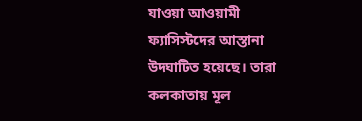যাওয়া আওয়ামী ফ্যাসিস্টদের আস্তানা উদ্ঘাটিত হয়েছে। তারা কলকাতায় মূল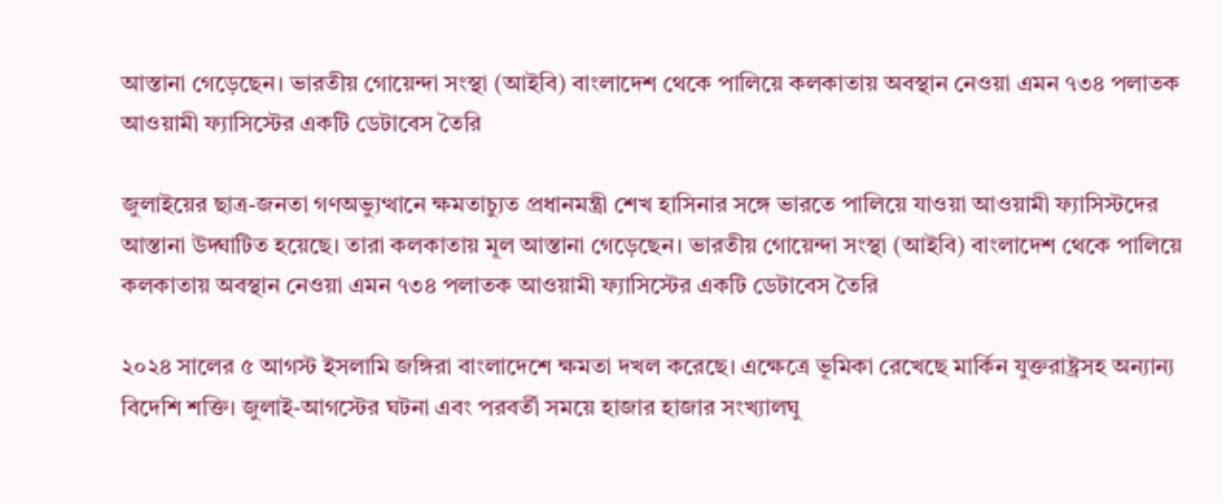আস্তানা গেড়েছেন। ভারতীয় গোয়েন্দা সংস্থা (আইবি) বাংলাদেশ থেকে পালিয়ে কলকাতায় অবস্থান নেওয়া এমন ৭৩৪ পলাতক আওয়ামী ফ্যাসিস্টের একটি ডেটাবেস তৈরি

জুলাইয়ের ছাত্র-জনতা গণঅভ্যুত্থানে ক্ষমতাচ্যুত প্রধানমন্ত্রী শেখ হাসিনার সঙ্গে ভারতে পালিয়ে যাওয়া আওয়ামী ফ্যাসিস্টদের আস্তানা উদ্ঘাটিত হয়েছে। তারা কলকাতায় মূল আস্তানা গেড়েছেন। ভারতীয় গোয়েন্দা সংস্থা (আইবি) বাংলাদেশ থেকে পালিয়ে কলকাতায় অবস্থান নেওয়া এমন ৭৩৪ পলাতক আওয়ামী ফ্যাসিস্টের একটি ডেটাবেস তৈরি

২০২৪ সালের ৫ আগস্ট ইসলামি জঙ্গিরা বাংলাদেশে ক্ষমতা দখল করেছে। এক্ষেত্রে ভূমিকা রেখেছে মার্কিন যুক্তরাষ্ট্রসহ অন্যান্য বিদেশি শক্তি। জুলাই-আগস্টের ঘটনা এবং পরবর্তী সময়ে হাজার হাজার সংখ্যালঘু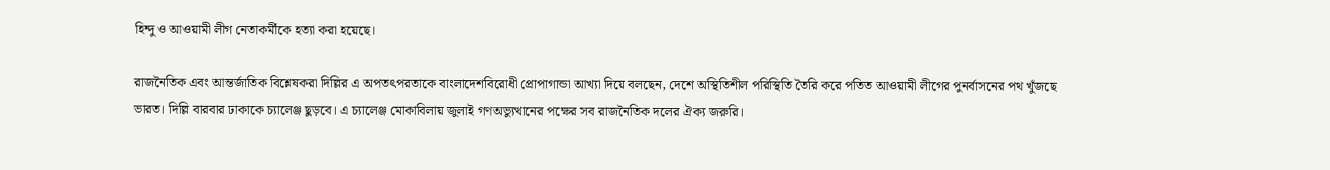হিন্দু ও আওয়ামী লীগ নেতাকর্মীকে হত্যা করা হয়েছে।

রাজনৈতিক এবং আন্তর্জাতিক বিশ্লেষকরা দিল্লির এ অপতৎপরতাকে বাংলাদেশবিরোধী প্রোপাগান্ডা আখ্যা দিয়ে বলছেন, দেশে অস্থিতিশীল পরিস্থিতি তৈরি করে পতিত আওয়ামী লীগের পুনর্বাসনের পথ খুঁজছে ভারত। দিল্লি বারবার ঢাকাকে চ্যালেঞ্জ ছুড়বে। এ চ্যালেঞ্জ মোকাবিলায় জুলাই গণঅভ্যুত্থানের পক্ষের সব রাজনৈতিক দলের ঐক্য জরুরি।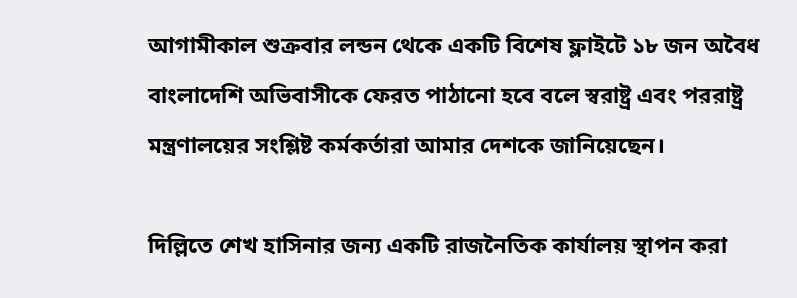আগামীকাল শুক্রবার লন্ডন থেকে একটি বিশেষ ফ্লাইটে ১৮ জন অবৈধ বাংলাদেশি অভিবাসীকে ফেরত পাঠানো হবে বলে স্বরাষ্ট্র এবং পররাষ্ট্র মন্ত্রণালয়ের সংশ্লিষ্ট কর্মকর্তারা আমার দেশকে জানিয়েছেন।

দিল্লিতে শেখ হাসিনার জন্য একটি রাজনৈতিক কার্যালয় স্থাপন করা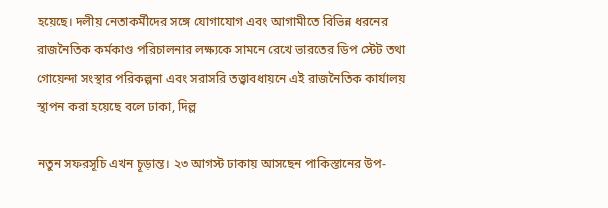হয়েছে। দলীয় নেতাকর্মীদের সঙ্গে যোগাযোগ এবং আগামীতে বিভিন্ন ধরনের রাজনৈতিক কর্মকাণ্ড পরিচালনার লক্ষ্যকে সামনে রেখে ভারতের ডিপ স্টেট তথা গোয়েন্দা সংস্থার পরিকল্পনা এবং সরাসরি তত্ত্বাবধায়নে এই রাজনৈতিক কার্যালয় স্থাপন করা হয়েছে বলে ঢাকা, দিল্ল

নতুন সফরসূচি এখন চূড়ান্ত। ২৩ আগস্ট ঢাকায় আসছেন পাকিস্তানের উপ-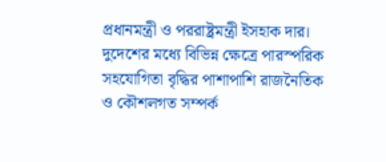প্রধানমন্ত্রী ও পররাষ্ট্রমন্ত্রী ইসহাক দার। দুদেশের মধ্যে বিভিন্ন ক্ষেত্রে পারস্পরিক সহযোগিতা বৃদ্ধির পাশাপাশি রাজনৈতিক ও কৌশলগত সম্পর্ক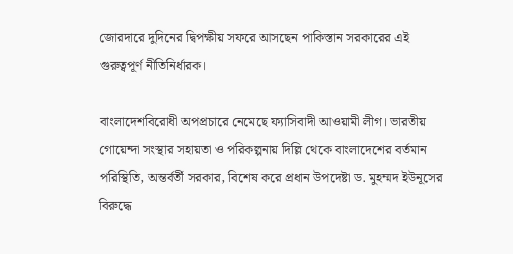জোরদারে দুদিনের দ্বিপক্ষীয় সফরে আসছেন পাকিস্তান সরকারের এই গুরুত্বপূর্ণ নীতিনির্ধারক।

বাংলাদেশবিরোধী অপপ্রচারে নেমেছে ফ্যাসিবাদী আওয়ামী লীগ। ভারতীয় গোয়েন্দা সংস্থার সহায়তা ও পরিকল্পনায় দিল্লি থেকে বাংলাদেশের বর্তমান পরিস্থিতি, অন্তর্বর্তী সরকার, বিশেষ করে প্রধান উপদেষ্টা ড. মুহম্মদ ইউনূসের বিরুদ্ধে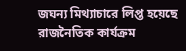জঘন্য মিথ্যাচারে লিপ্ত হয়েছে রাজনৈতিক কার্যক্রম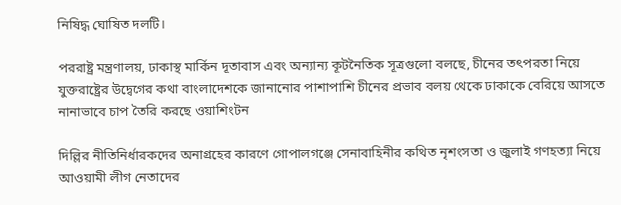নিষিদ্ধ ঘোষিত দলটি।

পররাষ্ট্র মন্ত্রণালয়, ঢাকাস্থ মার্কিন দূতাবাস এবং অন্যান্য কূটনৈতিক সূত্রগুলো বলছে, চীনের তৎপরতা নিয়ে যুক্তরাষ্ট্রের উদ্বেগের কথা বাংলাদেশকে জানানোর পাশাপাশি চীনের প্রভাব বলয় থেকে ঢাকাকে বেরিয়ে আসতে নানাভাবে চাপ তৈরি করছে ওয়াশিংটন

দিল্লির নীতিনির্ধারকদের অনাগ্রহের কারণে গোপালগঞ্জে সেনাবাহিনীর কথিত নৃশংসতা ও জুলাই গণহত্যা নিয়ে আওয়ামী লীগ নেতাদের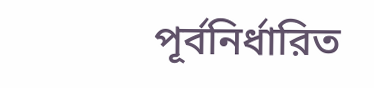পূর্বনির্ধারিত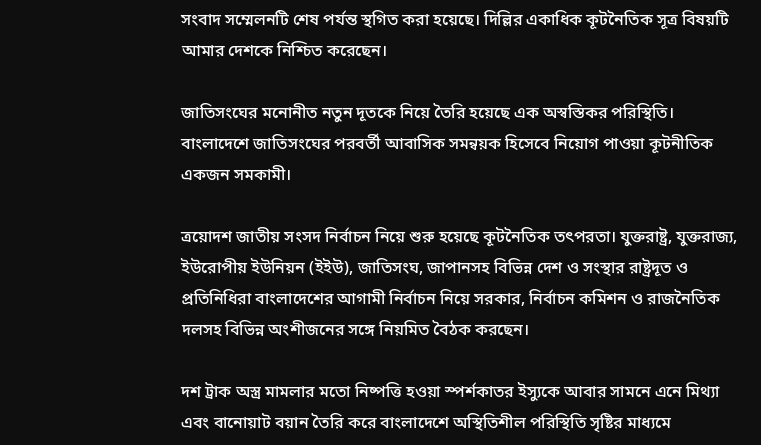সংবাদ সম্মেলনটি শেষ পর্যন্ত স্থগিত করা হয়েছে। দিল্লির একাধিক কূটনৈতিক সূত্র বিষয়টি আমার দেশকে নিশ্চিত করেছেন।

জাতিসংঘের মনোনীত নতুন দূতকে নিয়ে তৈরি হয়েছে এক অস্বস্তিকর পরিস্থিতি। বাংলাদেশে জাতিসংঘের পরবর্তী আবাসিক সমন্বয়ক হিসেবে নিয়োগ পাওয়া কূটনীতিক একজন সমকামী।

ত্রয়োদশ জাতীয় সংসদ নির্বাচন নিয়ে শুরু হয়েছে কূটনৈতিক তৎপরতা। যুক্তরাষ্ট্র, যুক্তরাজ্য, ইউরোপীয় ইউনিয়ন (ইইউ), জাতিসংঘ, জাপানসহ বিভিন্ন দেশ ও সংস্থার রাষ্ট্রদূত ও প্রতিনিধিরা বাংলাদেশের আগামী নির্বাচন নিয়ে সরকার, নির্বাচন কমিশন ও রাজনৈতিক দলসহ বিভিন্ন অংশীজনের সঙ্গে নিয়মিত বৈঠক করছেন।

দশ ট্রাক অস্ত্র মামলার মতো নিষ্পত্তি হওয়া স্পর্শকাতর ইস্যুকে আবার সামনে এনে মিথ্যা এবং বানোয়াট বয়ান তৈরি করে বাংলাদেশে অস্থিতিশীল পরিস্থিতি সৃষ্টির মাধ্যমে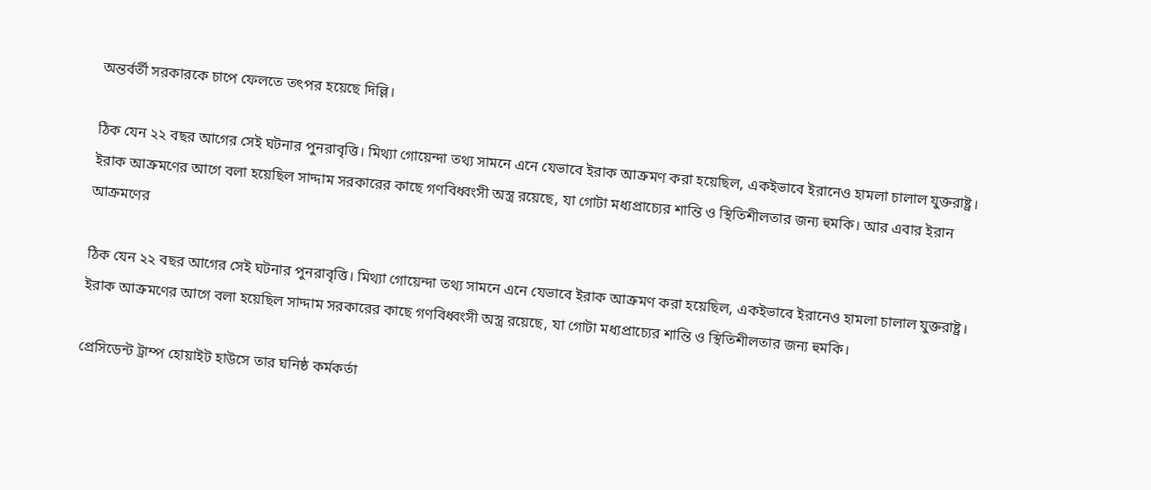অন্তর্বর্তী সরকারকে চাপে ফেলতে তৎপর হয়েছে দিল্লি।

ঠিক যেন ২২ বছর আগের সেই ঘটনার পুনরাবৃত্তি। মিথ্যা গোয়েন্দা তথ্য সামনে এনে যেভাবে ইরাক আক্রমণ করা হয়েছিল, একইভাবে ইরানেও হামলা চালাল যুক্তরাষ্ট্র। ইরাক আক্রমণের আগে বলা হয়েছিল সাদ্দাম সরকারের কাছে গণবিধ্বংসী অস্ত্র রয়েছে, যা গোটা মধ্যপ্রাচ্যের শান্তি ও স্থিতিশীলতার জন্য হুমকি। আর এবার ইরান আক্রমণের

ঠিক যেন ২২ বছর আগের সেই ঘটনার পুনরাবৃত্তি। মিথ্যা গোয়েন্দা তথ্য সামনে এনে যেভাবে ইরাক আক্রমণ করা হয়েছিল, একইভাবে ইরানেও হামলা চালাল যুক্তরাষ্ট্র। ইরাক আক্রমণের আগে বলা হয়েছিল সাদ্দাম সরকারের কাছে গণবিধ্বংসী অস্ত্র রয়েছে, যা গোটা মধ্যপ্রাচ্যের শান্তি ও স্থিতিশীলতার জন্য হুমকি।

প্রেসিডেন্ট ট্রাম্প হোয়াইট হাউসে তার ঘনিষ্ঠ কর্মকর্তা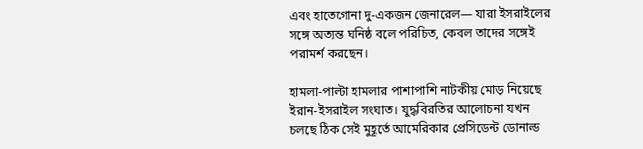এবং হাতেগোনা দু-একজন জেনারেল— যারা ইসরাইলের সঙ্গে অত্যন্ত ঘনিষ্ঠ বলে পরিচিত, কেবল তাদের সঙ্গেই পরামর্শ করছেন।

হামলা-পাল্টা হামলার পাশাপাশি নাটকীয় মোড় নিয়েছে ইরান-ইসরাইল সংঘাত। যুদ্ধবিরতির আলোচনা যখন চলছে ঠিক সেই মুহূর্তে আমেরিকার প্রেসিডেন্ট ডোনাল্ড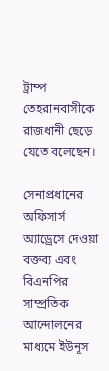ট্রাম্প তেহরানবাসীকে রাজধানী ছেড়ে যেতে বলেছেন।

সেনাপ্রধানের অফিসার্স অ্যাড্রেসে দেওয়া বক্তব্য এবং বিএনপির সাম্প্রতিক আন্দোলনের মাধ্যমে ইউনূস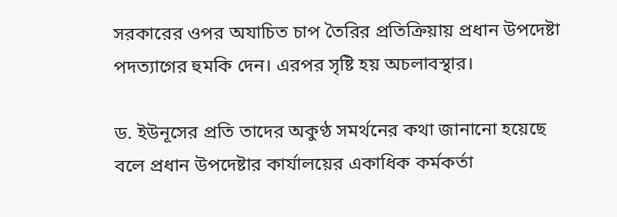সরকারের ওপর অযাচিত চাপ তৈরির প্রতিক্রিয়ায় প্রধান উপদেষ্টা পদত্যাগের হুমকি দেন। এরপর সৃষ্টি হয় অচলাবস্থার।

ড. ইউনূসের প্রতি তাদের অকুণ্ঠ সমর্থনের কথা জানানো হয়েছে বলে প্রধান উপদেষ্টার কার্যালয়ের একাধিক কর্মকর্তা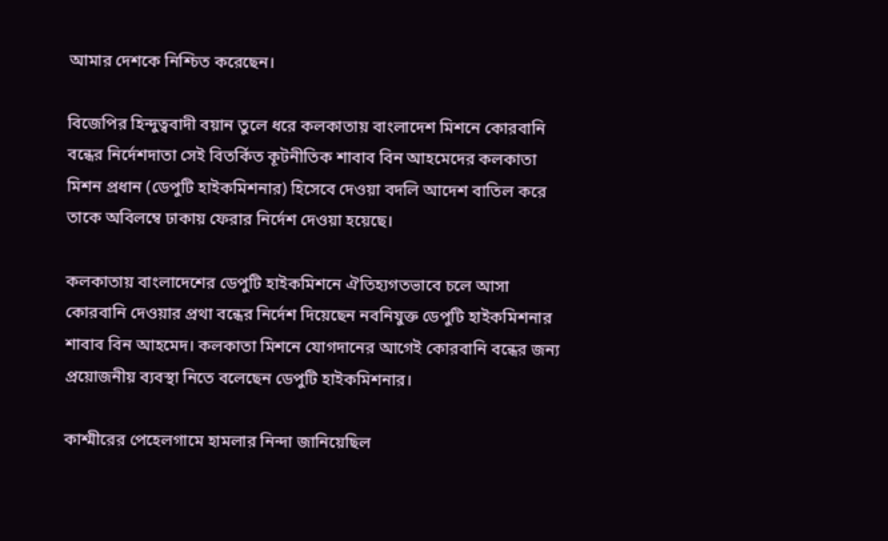আমার দেশকে নিশ্চিত করেছেন।

বিজেপির হিন্দুত্ববাদী বয়ান তুলে ধরে কলকাতায় বাংলাদেশ মিশনে কোরবানি বন্ধের নির্দেশদাতা সেই বিতর্কিত কূটনীতিক শাবাব বিন আহমেদের কলকাতা মিশন প্রধান (ডেপুটি হাইকমিশনার) হিসেবে দেওয়া বদলি আদেশ বাতিল করে তাকে অবিলম্বে ঢাকায় ফেরার নির্দেশ দেওয়া হয়েছে।

কলকাতায় বাংলাদেশের ডেপুটি হাইকমিশনে ঐতিহ্যগতভাবে চলে আসা কোরবানি দেওয়ার প্রথা বন্ধের নির্দেশ দিয়েছেন নবনিযুক্ত ডেপুটি হাইকমিশনার শাবাব বিন আহমেদ। কলকাতা মিশনে যোগদানের আগেই কোরবানি বন্ধের জন্য প্রয়োজনীয় ব্যবস্থা নিতে বলেছেন ডেপুটি হাইকমিশনার।

কাশ্মীরের পেহেলগামে হামলার নিন্দা জানিয়েছিল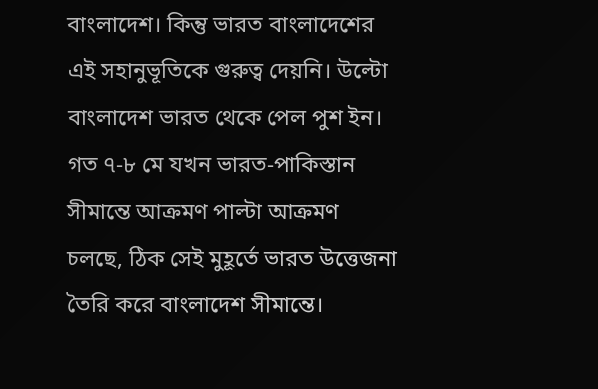বাংলাদেশ। কিন্তু ভারত বাংলাদেশের এই সহানুভূতিকে গুরুত্ব দেয়নি। উল্টো বাংলাদেশ ভারত থেকে পেল পুশ ইন। গত ৭-৮ মে যখন ভারত-পাকিস্তান সীমান্তে আক্রমণ পাল্টা আক্রমণ চলছে, ঠিক সেই মুহূর্তে ভারত উত্তেজনা তৈরি করে বাংলাদেশ সীমান্তে।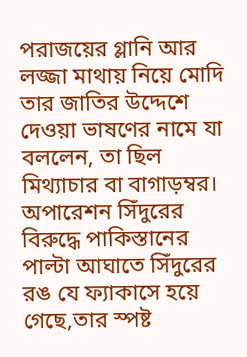পরাজয়ের গ্লানি আর লজ্জা মাথায় নিয়ে মোদি তার জাতির উদ্দেশে দেওয়া ভাষণের নামে যা বললেন, তা ছিল মিথ্যাচার বা বাগাড়ম্বর। অপারেশন সিঁদুরের বিরুদ্ধে পাকিস্তানের পাল্টা আঘাতে সিঁদুরের রঙ যে ফ্যাকাসে হয়ে গেছে,তার স্পষ্ট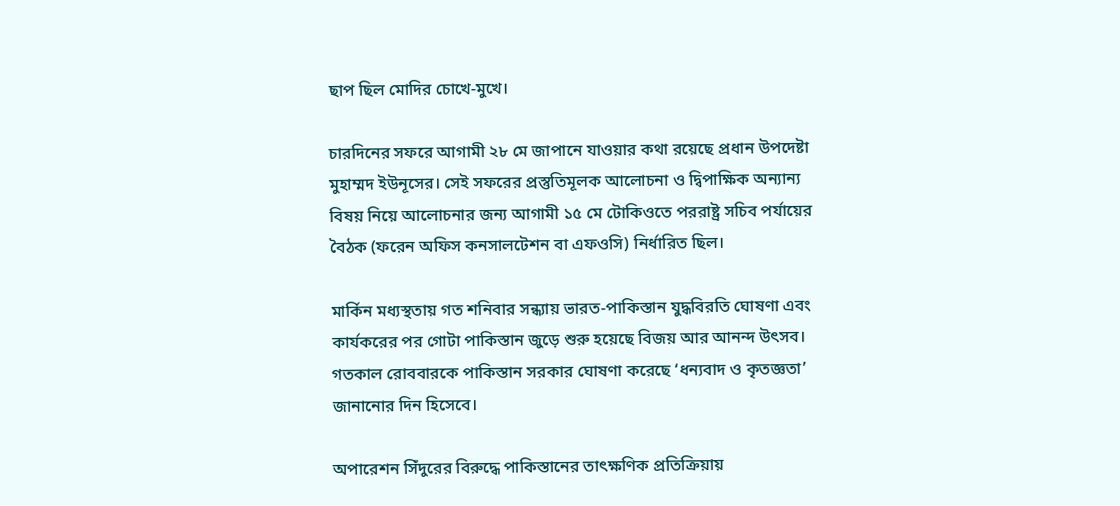ছাপ ছিল মোদির চোখে-মুখে।

চারদিনের সফরে আগামী ২৮ মে জাপানে যাওয়ার কথা রয়েছে প্রধান উপদেষ্টা মুহাম্মদ ইউনূসের। সেই সফরের প্রস্তুতিমূলক আলোচনা ও দ্বিপাক্ষিক অন্যান্য বিষয় নিয়ে আলোচনার জন্য আগামী ১৫ মে টোকিওতে পররাষ্ট্র সচিব পর্যায়ের বৈঠক (ফরেন অফিস কনসালটেশন বা এফওসি) নির্ধারিত ছিল।

মার্কিন মধ্যস্থতায় গত শনিবার সন্ধ্যায় ভারত-পাকিস্তান যুদ্ধবিরতি ঘোষণা এবং কার্যকরের পর গোটা পাকিস্তান জুড়ে শুরু হয়েছে বিজয় আর আনন্দ উৎসব। গতকাল রোববারকে পাকিস্তান সরকার ঘোষণা করেছে ‘ধন্যবাদ ও কৃতজ্ঞতা’ জানানোর দিন হিসেবে।

অপারেশন সিঁদুরের বিরুদ্ধে পাকিস্তানের তাৎক্ষণিক প্রতিক্রিয়ায়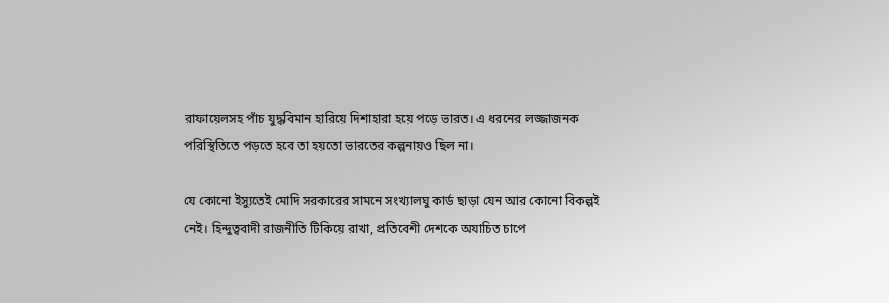রাফায়েলসহ পাঁচ যুদ্ধবিমান হারিয়ে দিশাহারা হয়ে পড়ে ভারত। এ ধরনের লজ্জাজনক পরিস্থিতিতে পড়তে হবে তা হয়তো ভারতের কল্পনায়ও ছিল না।

যে কোনো ইস্যুতেই মোদি সরকারের সামনে সংখ্যালঘু কার্ড ছাড়া যেন আর কোনো বিকল্পই নেই। হিন্দুত্ববাদী রাজনীতি টিকিয়ে রাখা, প্রতিবেশী দেশকে অযাচিত চাপে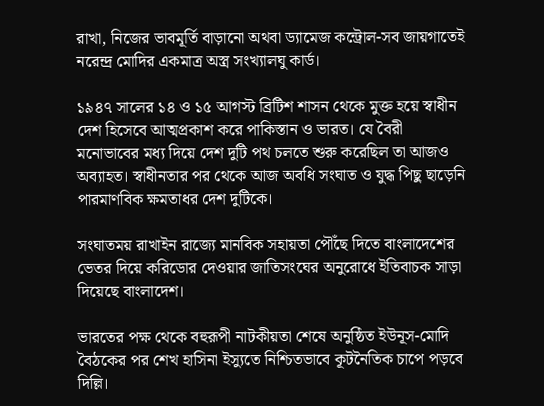রাখা, নিজের ভাবমূর্তি বাড়ানো অথবা ড্যামেজ কন্ট্রোল-সব জায়গাতেই নরেন্দ্র মোদির একমাত্র অস্ত্র সংখ্যালঘু কার্ড।

১৯৪৭ সালের ১৪ ও ১৫ আগস্ট ব্রিটিশ শাসন থেকে মুক্ত হয়ে স্বাধীন দেশ হিসেবে আত্মপ্রকাশ করে পাকিস্তান ও ভারত। যে বৈরী মনোভাবের মধ্য দিয়ে দেশ দুটি পথ চলতে শুরু করেছিল তা আজও অব্যাহত। স্বাধীনতার পর থেকে আজ অবধি সংঘাত ও যুদ্ধ পিছু ছাড়েনি পারমাণবিক ক্ষমতাধর দেশ দুটিকে।

সংঘাতময় রাখাইন রাজ্যে মানবিক সহায়তা পৌঁছে দিতে বাংলাদেশের ভেতর দিয়ে করিডোর দেওয়ার জাতিসংঘের অনুরোধে ইতিবাচক সাড়া দিয়েছে বাংলাদেশ।

ভারতের পক্ষ থেকে বহুরূপী নাটকীয়তা শেষে অনুষ্ঠিত ইউনূস-মোদি বৈঠকের পর শেখ হাসিনা ইস্যুতে নিশ্চিতভাবে কূটনৈতিক চাপে পড়বে দিল্লি।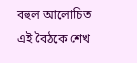বহুল আলোচিত এই বৈঠকে শেখ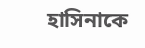হাসিনাকে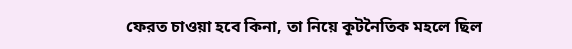ফেরত চাওয়া হবে কিনা, তা নিয়ে কূটনৈতিক মহলে ছিল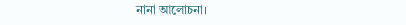নানা আলোচনা।